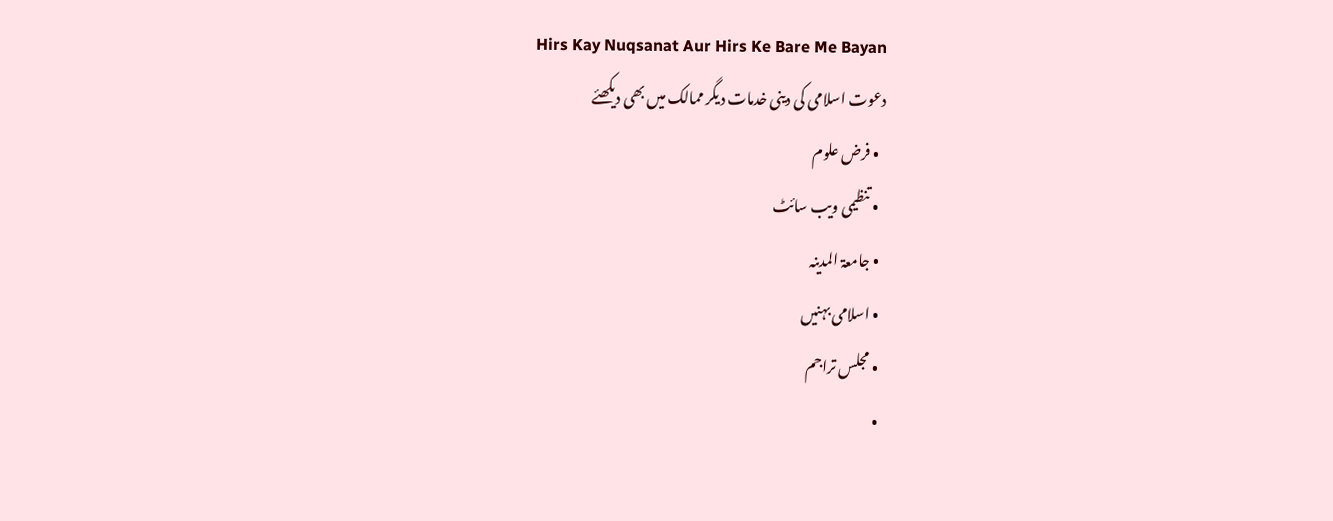Hirs Kay Nuqsanat Aur Hirs Ke Bare Me Bayan
دعوت اسلامی کی دینی خدمات دیگر ممالک میں بھی دیکھئے
  • فرض علوم
  • تنظیمی ویب سائٹ
  • جامعۃ المدینہ
  • اسلامی بہنیں
  • مجلس تراجم
  •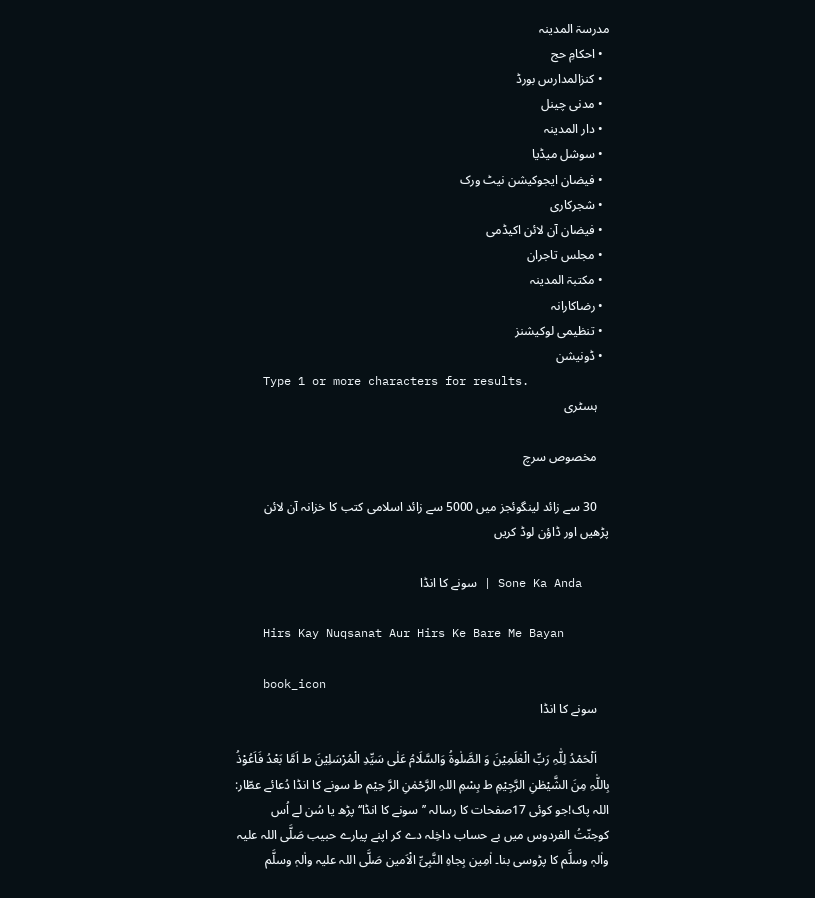مدرسۃ المدینہ
  • احکامِ حج
  • کنزالمدارس بورڈ
  • مدنی چینل
  • دار المدینہ
  • سوشل میڈیا
  • فیضان ایجوکیشن نیٹ ورک
  • شجرکاری
  • فیضان آن لائن اکیڈمی
  • مجلس تاجران
  • مکتبۃ المدینہ
  • رضاکارانہ
  • تنظیمی لوکیشنز
  • ڈونیشن
    Type 1 or more characters for results.
    ہسٹری

    مخصوص سرچ

    30 سے زائد لینگوئجز میں 5000 سے زائد اسلامی کتب کا خزانہ آن لائن پڑھیں اور ڈاؤن لوڈ کریں

    Sone Ka Anda | سونے کا انڈا

    Hirs Kay Nuqsanat Aur Hirs Ke Bare Me Bayan

    book_icon
    سونے کا انڈا

    اَلْحَمْدُ لِلّٰہِ رَبِّ الْعٰلَمِیْنَ وَ الصَّلٰوۃُ وَالسَّلَامُ عَلٰی سَیِّدِ الْمُرْسَلِیْنَ ط اَمَّا بَعْدُ فَاَعُوْذُ بِاللّٰہِ مِنَ الشَّیْطٰنِ الرَّجِیْمِ ط بِسْمِ اللہِ الرَّحْمٰنِ الرَّ حِیْم ط سونے کا انڈا دُعائے عطّار: اللہ پاک!جو کوئی 17صفحات کا رسالہ ’’سونے کا انڈا‘‘پڑھ یا سُن لے اُس کوجنّتُ الفردوس میں بے حساب داخِلہ دے کر اپنے پیارے حبیب صَلَّی اللہ علیہ واٰلہٖ وسلَّم کا پڑوسی بنا۔ اٰمِین بِجاہِ النَّبِیِّ الْاَمین صَلَّی اللہ علیہ واٰلہٖ وسلَّم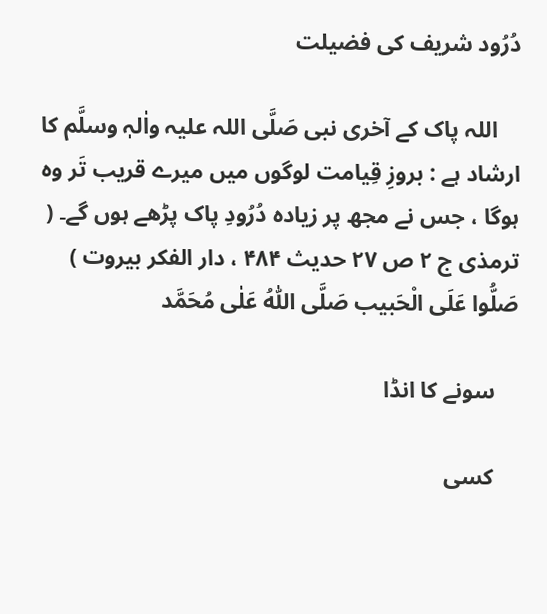دُرُود شریف کی فضیلت

    اللہ پاک کے آخری نبی صَلَّی اللہ علیہ واٰلہٖ وسلَّم کا ارشاد ہے : بروزِ قِیامت لوگوں میں میرے قریب تَر وہ ہوگا ، جس نے مجھ پر زیادہ دُرُودِ پاک پڑھے ہوں گے۔ ( ترمذی ج ۲ ص ۲۷ حدیث ۴۸۴ ، دار الفکر بیروت ) صَلُّوا عَلَی الْحَبیب صَلَّی اللّٰہُ عَلٰی مُحَمَّد

    سونے کا انڈا

    کسی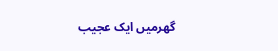گھرمیں ایک عجیب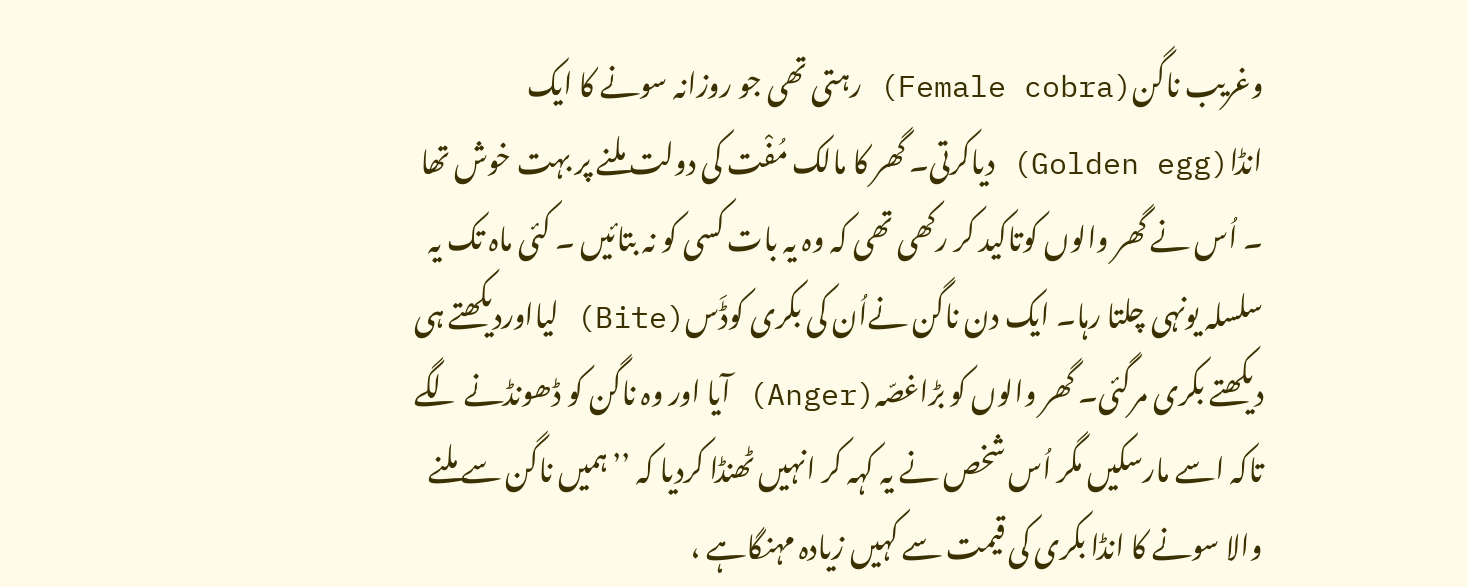وغریب ناگن(Female cobra) رہتی تھی جو روزانہ سونے کا ایک انڈا(Golden egg) دیاکرتی۔ گھر کا مالک مُفْت کی دولت ملنے پر بہت خوش تھا ۔ اُس نے گھر والوں کوتاکید کر رکھی تھی کہ وہ یہ بات کسی کو نہ بتائیں ۔ کئی ماہ تک یہ سلسلہ یونہی چلتا رہا۔ ایک دن ناگن نےاُن کی بکری کوڈَس(Bite) لیااوردیکھتے ہی دیکھتے بکری مرگئی۔ گھر والوں کو بڑاغصّہ(Anger) آیا اور وہ ناگن کو ڈھونڈنے لگے تاکہ اسے مارسکیں مگر اُس شخص نے یہ کہہ کر انہیں ٹھنڈا کردیا کہ ’’ہمیں ناگن سے ملنے والا سونے کا انڈا بکری کی قیمت سے کہیں زیادہ مہنگاہے ،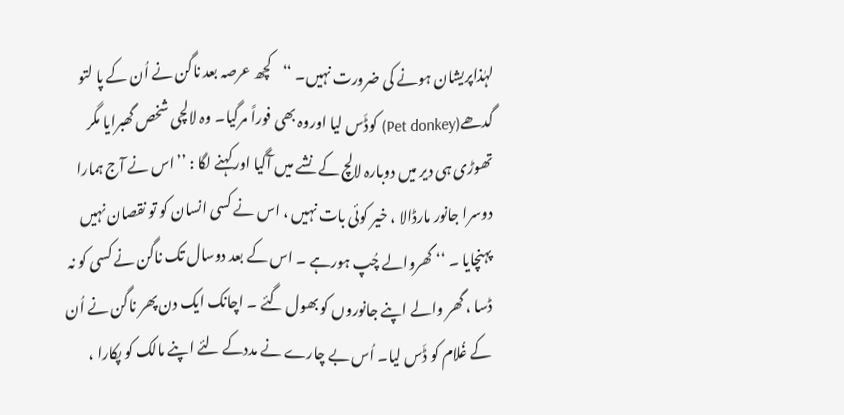لہٰذاپریشان ہونے کی ضرورت نہیں۔ ‘‘کچھ عرصہ بعد ناگن نے اُن کے پا لتو گدھے(Pet donkey) کوڈَس لیا اوروہ بھی فوراً مرگیا۔ وہ لالچی شخص گھبرایا مگر تھوڑی ہی دیر میں دوبارہ لالچ کے نشے میں آگیا اورکہنے لگا : ’’اس نے آج ہمارا دوسرا جانور مارڈالا ، خیر کوئی بات نہیں ، اس نے کسی انسان کو تو نقصان نہیں پہنچایا ۔ ‘‘ گھروالے چُپ ہورہے ۔ اس کے بعد دوسال تک ناگن نے کسی کو نہ ڈسا ، گھر والے اپنے جانوروں کو بھول گئے ۔ اچانک ایک دن پھر ناگن نے اُن کے غُلام کو ڈَس لیا۔ اُس بے چارے نے مددکے لئے اپنے مالک کو پکارا ،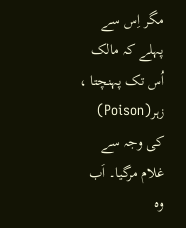مگر اِس سے پہلے کہ مالک اُس تک پہنچتا ، زہر(Poison) کی وجہ سے غلام مرگیا۔ اَب وہ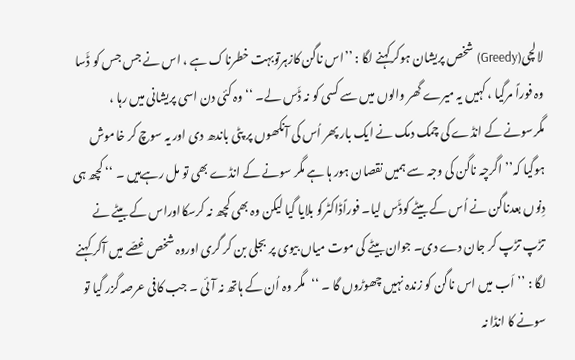لالچی(Greedy) شخص پریشان ہوکرکہنے لگا : ’’اس ناگن کازہرتوبہت خطرناک ہے ، اس نے جس جس کو ڈَسا وہ فوراً مرگیا ، کہیں یہ میرے گھر والوں میں سے کسی کو نہ ڈَس لے۔ ‘‘وہ کئی دن اسی پریشانی میں رہا ، مگرسونے کے انڈے کی چمک دمک نے ایک بار پھر اُس کی آنکھوں پر پٹی باندھ دی اور یہ سوچ کر خاموش ہوگیا کہ’’اگرچہ ناگن کی وجہ سے ہمیں نقصان ہور ہا ہے مگر سونے کے انڈے بھی تو مل رہےہیں ۔ ‘‘ کچھ ہی دِنوں بعدناگن نے اُس کے بیٹے کوڈَس لیا۔ فوراًڈاکٹرکو بلایا گیا لیکن وہ بھی کچھ نہ کرسکااوراس کے بیٹے نے تڑپ تڑپ کر جان دے دی۔ جوان بیٹے کی موت میاں بیوی پر بجلی بن کر گری اوروہ شخص غصّے میں آکر کہنے لگا : ’’اَب میں اس ناگن کو زندہ نہیں چھوڑوں گا ۔ ‘‘مگر وہ اُن کے ہاتھ نہ آئی ۔ جب کافی عرصہ گزر گیا تو سونے کا انڈا نہ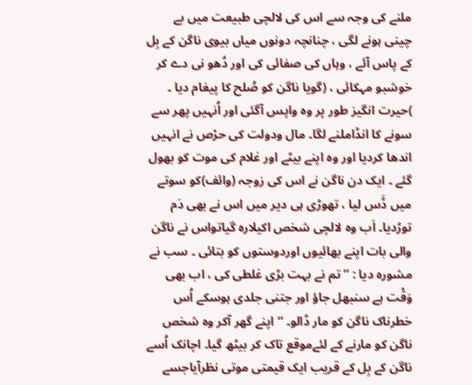ملنے کی وجہ سے اس کی لالچی طبیعت میں بے چینی ہونے لگی ، چنانچہ دونوں میاں بیوی ناگن کے بِل کے پاس آئے ، وہاں کی صفائی کی اور دُھو نی دے کر خوشبو مہکائی ، (گویا ناگن کو صُلح کا پیغام دیا ۔ )حیرت انگیز طور پر وہ واپس آگئی اور اُنہیں پھر سے سونے کا انڈاملنے لگا۔ مال ودولت کی حرْص نے انہیں اندھا کردیا اور وہ اپنے بیٹے اور غلام کی موت کو بھول گئے ۔ ایک دن ناگن نے اس کی زوجہ (وائف)کو سوتے میں ڈَس لیا ، تھوڑی ہی دیر میں اس نے بھی دَم توڑدیا۔ اَب وہ لالچی شخص اکیلارہ گیاتواس نے ناگن والی بات اپنے بھائیوں اوردوستوں کو بتائی ۔ سب نے مشورہ دیا : ’’تم نے بہت بڑی غلطی کی ، اب بھی وَقْت ہے سنبھل جاؤ اور جتنی جلدی ہوسکے اُس خطرناک ناگن کو مار ڈالو۔ ‘‘ اپنے گھر آکر وہ شخص ناگن کو مارنے کے لئےموقع تاک کر بیٹھ گیا۔ اچانک اُسے ناگن کے بِل کے قریب ایک قیمتی موتی نظرآیاجسے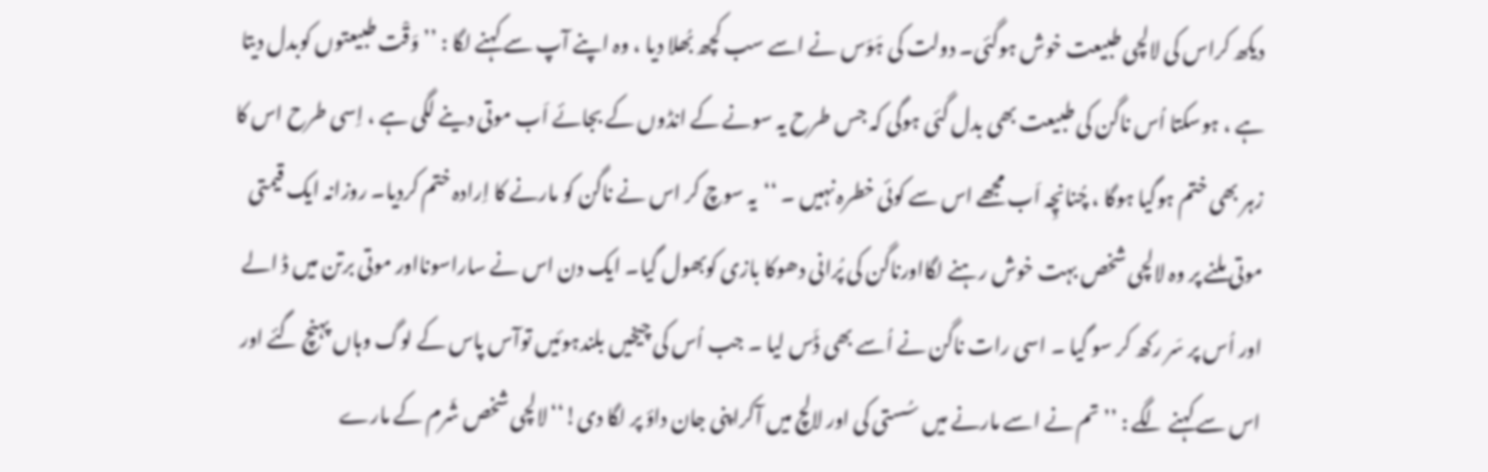دیکھ کراس کی لالچی طبیعت خوش ہوگئی۔ دولت کی ہَوَس نے اسے سب کچھ بُھلا دیا ، وہ اپنے آپ سے کہنے لگا : ’’وَقْت طبیعتوں کوبدل دیتا ہے ، ہوسکتا اُس ناگن کی طبیعت بھی بدل گئی ہوگی کہ جس طرح یہ سونے کے انڈوں کے بجائے اَب موتی دینے لگی ہے ، اِسی طرح اس کا زہر بھی ختم ہوگیا ہوگا ، چُنانچِہ اَب مجھے اس سے کوئی خطرہ نہیں ۔ ‘‘یہ سوچ کر اس نے ناگن کو مارنے کا اِرادہ ختم کردیا۔ روزانہ ایک قیمتی موتی ملنے پر وہ لالچی شخص بہت خوش رہنے لگااورناگن کی پُرانی دھوکا بازی کوبھول گیا۔ ایک دن اس نے ساراسونااور موتی برتن میں ڈ الے اور اُس پر سَر رکھ کر سو گیا ۔ اسی رات ناگن نے اُسے بھی ڈَس لیا ۔ جب اُس کی چیخیں بلندہوئیں توآس پاس کے لوگ وہاں پہنچ گئے اور اس سے کہنے لگے : ’’ تم نے اسے مارنے میں سُستی کی اور لالچ میں آکراپنی جان داؤ پر لگا دی!‘‘لالچی شخص شَرم کے مارے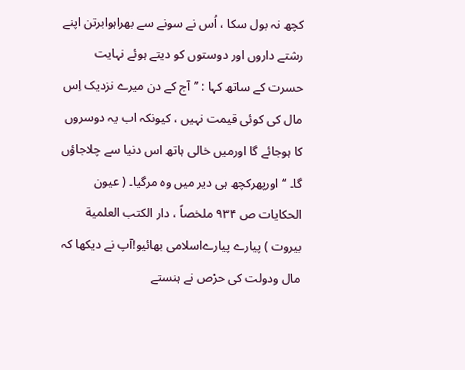کچھ نہ بول سکا ، اُس نے سونے سے بھراہوابرتن اپنے رشتے داروں اور دوستوں کو دیتے ہوئے نہایت حسرت کے ساتھ کہا : ’’آج کے دن میرے نزدیک اِس مال کی کوئی قیمت نہیں ، کیونکہ اب یہ دوسروں کا ہوجائے گا اورمیں خالی ہاتھ اس دنیا سے چلاجاؤں گا۔ ‘‘اورپھرکچھ ہی دیر میں وہ مرگیا۔ ( عیون الحکایات ص ۹۳۴ ملخصاً ، دار الکتب العلمیة بیروت ) پیارے پیارےاسلامی بھائیو!آپ نے دیکھا کہ مال ودولت کی حرْص نے ہنستے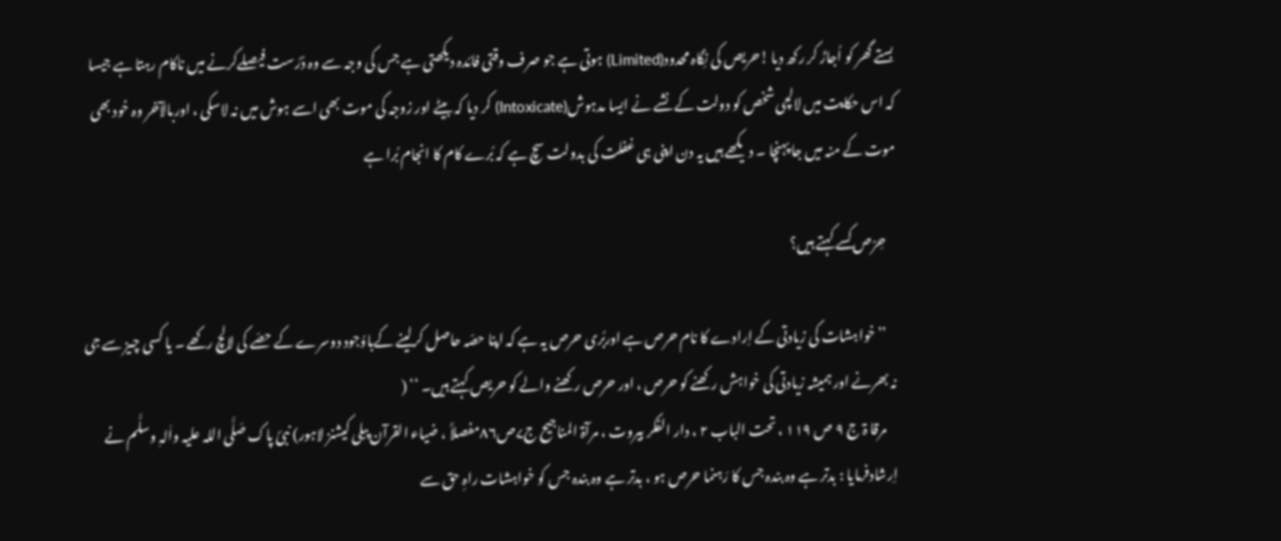بستے گھر کو اُجاڑ کر رکھ دیا !حریص کی نِگاہ محدود(Limited) ہوتی ہے جو صرف وقتی فائدہ دیکھتی ہے جس کی وجہ سے وہ دُرُست فیصلےکرنے میں ناکام رہتا ہے جیسا کہ اس حکایت میں لالچی شخص کو دولت کے نشے نے ایسا مدہوش(Intoxicate) کر دیا کہ بیٹے اور زوجہ کی موت بھی اسے ہوش میں نہ لاسکی ، اوربالآخر وہ خود بھی موت کے منہ میں جا پہنچا ۔ دیکھے ہیں یہ دن اپنی ہی غفلت کی بدولت سچ ہے کہ بُرے کام کا انجام بُرا ہے

    حِرْص کسے کہتے ہیں؟

    ’’خواہشات کی زیادتی کے اِرادے کا نام حرص ہے اوربُری حرص یہ ہے کہ اپنا حصّہ حاصل کرلینے کےباوُجود دوسرے کے حصّے کی لالچ رکھے ۔ یا کسی چیز سے جی نہ بھرنے اور ہمیشہ زیادتی کی خواہش رکھنے کو حرص ، اور حرص رکھنے والے کو حریص کہتے ہیں۔ ‘‘ (
    مرقا ۃ ج ۹ ص ۱۱۹ ، تحت الباب ۲ ، دار الفکر بیروت ، مرآۃ المناجیح ج۷ص۸۶مفصلاً ، ضیاء القرآن پبلی کیشنز لاہور) نبیٔ پاک صَلَّی اللہ علیہ واٰلہٖ وسلَّم نے اِرشادفرمایا : بدتر ہے وہ بندہ جس کا رَہنما حرص ہو ، بدتر ہے وہ بندہ جس کو خواہشات راہِ حق سے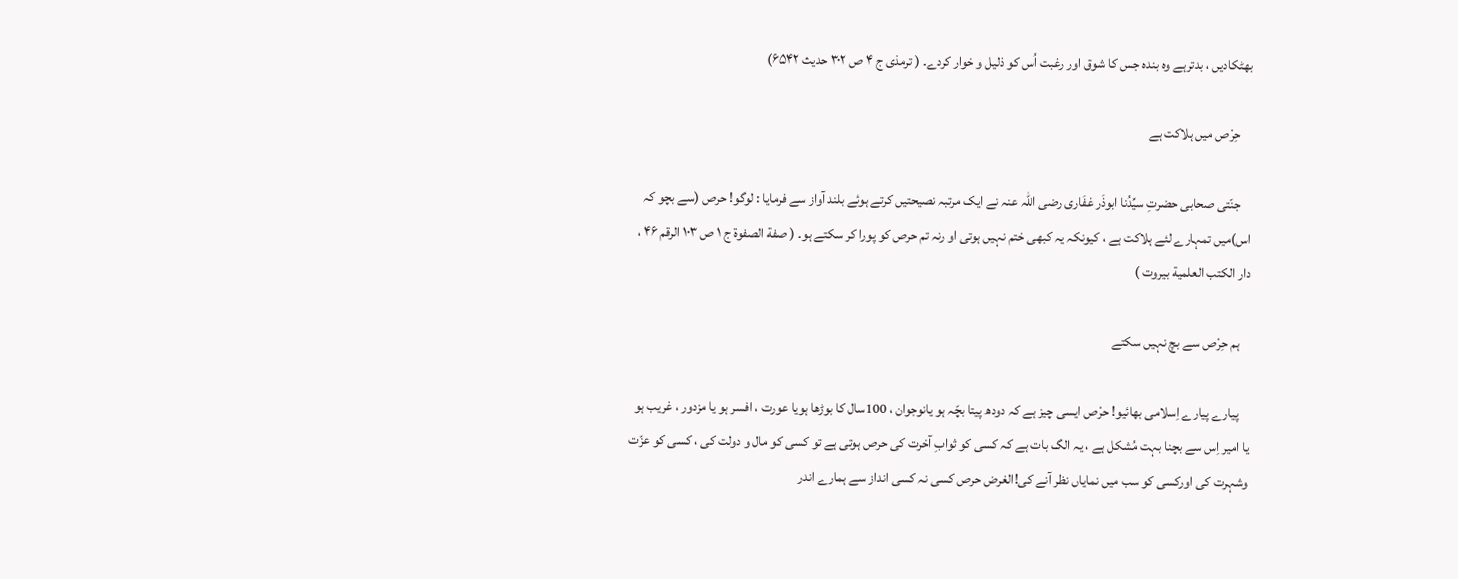بھٹکادیں ، بدترہے وہ بندہ جس کا شوق اور رغبت اُس کو ذلیل و خوار کردے۔ ( ترمذی ج ۴ ص ۳۰۲ حدیث ۶۵۴۲)

    حِرْص میں ہلاکت ہے

    جنّتی صحابی حضرتِ سیِّدُنا ابوذَر غفَاری رضی اللّٰہ عنہ نے ایک مرتبہ نصیحتیں کرتے ہوئے بلند آواز سے فرمایا : لوگو! حرص (سے بچو کہ اس)میں تمہارے لئے ہلاکت ہے ، کیونکہ یہ کبھی ختم نہیں ہوتی او رنہ تم حرص کو پورا کر سکتے ہو۔ ( صفة الصفوة ج ۱ ص ۱۰۳ الرقم ۴۶ ، دار الکتب العلمیة بیروت )

    ہم حِرْص سے بچ نہیں سکتے

    پیارے پیارے اِسلامی بھائیو! حرْص ایسی چیز ہے کہ دودھ پیتا بچّہ ہو یانوجوان ، 100سال کا بوڑھا ہویا عورت ، افسر ہو یا مزدور ، غریب ہو یا امیر اِس سے بچنا بہت مُشکل ہے ، یہ الگ بات ہے کہ کسی کو ثوابِ آخرت کی حرص ہوتی ہے تو کسی کو مال و دولت کی ، کسی کو عزّت وشہرت کی اورکسی کو سب میں نمایاں نظر آنے کی!الغرض حرص کسی نہ کسی انداز سے ہمارے اندر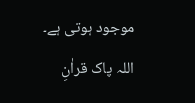موجود ہوتی ہے۔ اللہ پاک قراٰنِ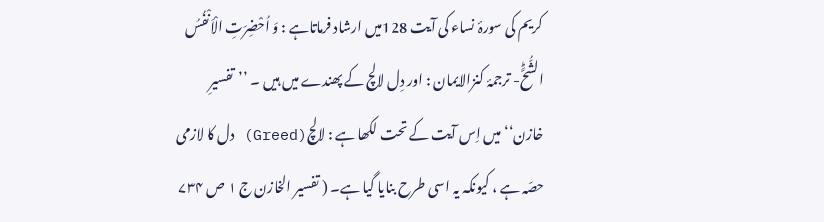کریم کی سورۂ نساء کی آیت 128میں ارشاد فرماتاہے : وَ اُحْضِرَتِ الْاَنْفُسُ الشُّحَّؕ- ترجمۂ کنزالایمان : اور دِل لالچ کے پھندے میں ہیں ۔ ’’تفسیرِ خازن‘‘میں اِس آیت کے تحت لکھا ہے : لالچ(Greed) دل کا لازمی حصّہ ہے ، کیونکہ یہ اسی طرح بنایا گیا ہے۔ ( تفسیر الخازن ج ۱ ص ۷۳۴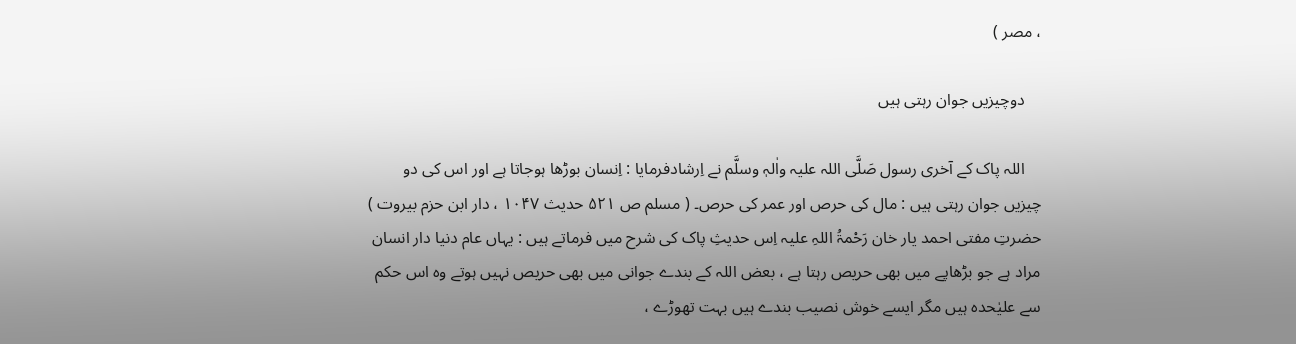، مصر )

    دوچیزیں جوان رہتی ہیں

    اللہ پاک کے آخری رسول صَلَّی اللہ علیہ واٰلہٖ وسلَّم نے اِرشادفرمایا : اِنسان بوڑھا ہوجاتا ہے اور اس کی دو چیزیں جوان رہتی ہیں : مال کی حرص اور عمر کی حرص۔ ( مسلم ص ۵۲۱ حدیث ۱۰۴۷ ، دار ابن حزم بیروت ) حضرتِ مفتی احمد یار خان رَحْمۃُ اللہِ علیہ اِس حدیثِ پاک کی شرح میں فرماتے ہیں : یہاں عام دنیا دار انسان مراد ہے جو بڑھاپے میں بھی حریص رہتا ہے ، بعض اللہ کے بندے جوانی میں بھی حریص نہیں ہوتے وہ اس حکم سے علیٰحدہ ہیں مگر ایسے خوش نصیب بندے ہیں بہت تھوڑے ،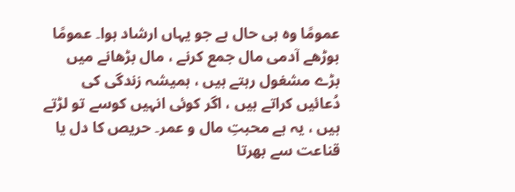عمومًا وہ ہی حال ہے جو یہاں ارشاد ہوا۔ عمومًا بوڑھے آدمی مال جمع کرنے ، مال بڑھانے میں بڑے مشغول رہتے ہیں ، ہمیشہ زندگی کی دُعائیں کراتے ہیں ، اگر کوئی انہیں کوسے تو لڑتے ہیں ، یہ ہے محبتِ مال و عمر۔ حریص کا دل یا قناعت سے بھرتا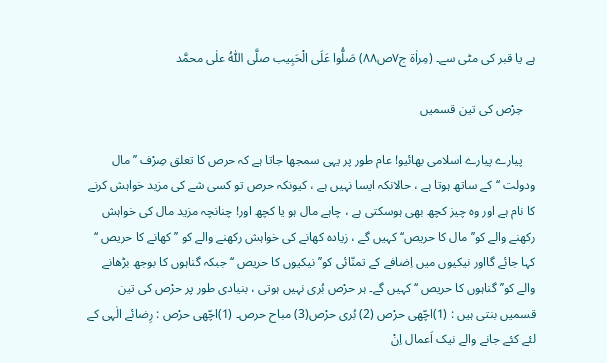ہے یا قبر کی مٹی سے۔ (مِراٰۃ ج۷ص۸۸) صَلُّوا عَلَی الْحَبِیب صلَّی اللّٰہُ علٰی محمَّد

    حِرْص کی تین قسمیں

    پیارے پیارے اسلامی بھائیو! عام طور پر یہی سمجھا جاتا ہے کہ حرص کا تعلق صِرْف ’’مال ودولت ‘‘کے ساتھ ہوتا ہے ، حالانکہ ایسا نہیں ہے ، کیونکہ حرص تو کسی شے کی مزید خواہش کرنے کا نام ہے اور وہ چیز کچھ بھی ہوسکتی ہے ، چاہے مال ہو یا کچھ اور! چنانچہ مزید مال کی خواہش رکھنے والے کو’’مال کا حریص‘‘کہیں گے ، زیادہ کھانے کی خواہش رکھنے والے کو ’’کھانے کا حریص ‘‘ کہا جائے گااور نیکیوں میں اِضافے کے تمنّائی کو’’نیکیوں کا حریص ‘‘جبکہ گناہوں کا بوجھ بڑھانے والے کو’’ گناہوں کا حریص ‘‘کہیں گے۔ ہر حرْص بُری نہیں ہوتی ، بنیادی طور پر حرْص کی تین قسمیں بنتی ہیں : (1)اچّھی حرْص (2) بُری حرْص(3) مباح حرص۔ (1)اچّھی حرْص : رِضائے الٰہی کے لئے کئے جانے والے نیک اَعمال اِنْ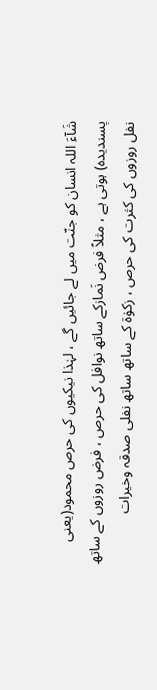شَآءَ اللہ انسان کو جنّت میں لے جائیں گے ، لہٰذا نیکیوں کی حرص محمود(یعنی پسندیدہ) ہوتی ہے ، مثلاً فرض نَمازکے ساتھ نوافل کی حرص ، فرض روزوں کے ساتھ نفل روزوں کی کثرت کی حرص ، زکوٰۃ کے ساتھ ساتھ نفلی صدقہ وخیرات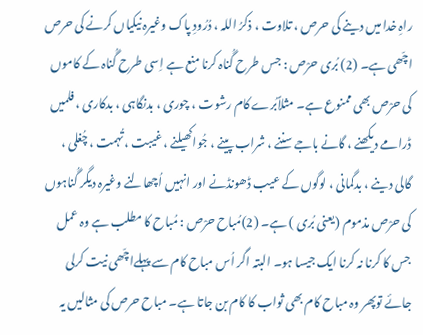راہِ خدا میں دینے کی حرص ، تلاوت ، ذکرُ اللہ ، دُرُودِ پاک وغیرہ نیکیاں کرنے کی حرص اچّھی ہے۔ (2) بُری حرْص : جس طرح گُناہ کرنا منع ہے اِسی طرح گُناہ کے کاموں کی حرْص بھی ممنوع ہے۔ مثلاًبُرے کام رشوت ، چوری ، بدنگاہی ، بدکاری ، فلمیں ڈرامے دیکھنے ، گانے باجے سننے ، شراب پینے ، جُواکھیلنے ، غیبت ، تُہمت ، چُغلی ، گالی دینے ، بدگمانی ، لوگوں کے عیب ڈھونڈنے اور انہیں اُچھالنے وغیرہ دیگر گُناہوں کی حرْص مذموم (یعنی بُری ) ہے۔ (2)مُباح حرْص : مُباح کا مطلب ہے وہ عمل جس کا کرنا نہ کرنا ایک جیسا ہو۔ البتہ اگر اُس مباح کام سے پہلےاچّھی نیت کرلی جائے توپھر وہ مباح کام بھی ثواب کا کام بن جاتا ہے۔ مباح حرص کی مثالیں یہ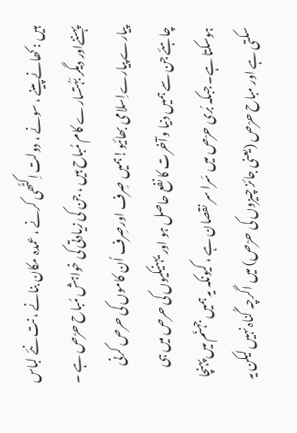ہیں : کھانےپینے ، سونے ، دولت اِکٹّھی کرنے ، عمدہ مکان بنانے ، نت نئے لباس پہننےاور دیگر بَہُتسارے کام مُباح ہیں ، جن کی زیادتی کی خواہش مُباح حرْص ہے ۔ پیارے پیارےاِسلامی بھائیو!ہمیں صِرف اورصِرف اُن کاموں کی حرص کرنی چاہئے جن سے ہمیں دنیا وآخرت کا نفع حاصل ہو اور یہنیکیوں کی حرص میں ہی ہوسکتا ہے۔ جبکہ بُری حرْص میں سَرا سر نقصان ہے ، کیونکہ یہ ہمیں جہنّم میں پہنچا سکتی ہے اور مباح حرْص (یعنی جائز چیزوں کی حرْص) میں اگرچہ گُناہ نہیں لیکن یہ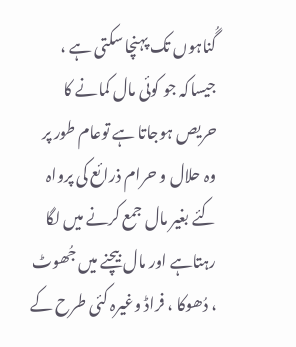گُناہوں تک پہنچا سکتی ہے ، جیساکہ جو کوئی مال کمانے کا حریص ہوجاتا ہے توعام طور پر وہ حلال و حرام ذرائع کی پرواہ کئے بغیر مال جمع کرنے میں لگا رہتاہے اور مال بیچنے میں جُھوٹ ، دُھوکا ، فراڈ وغیرہ کئی طرح کے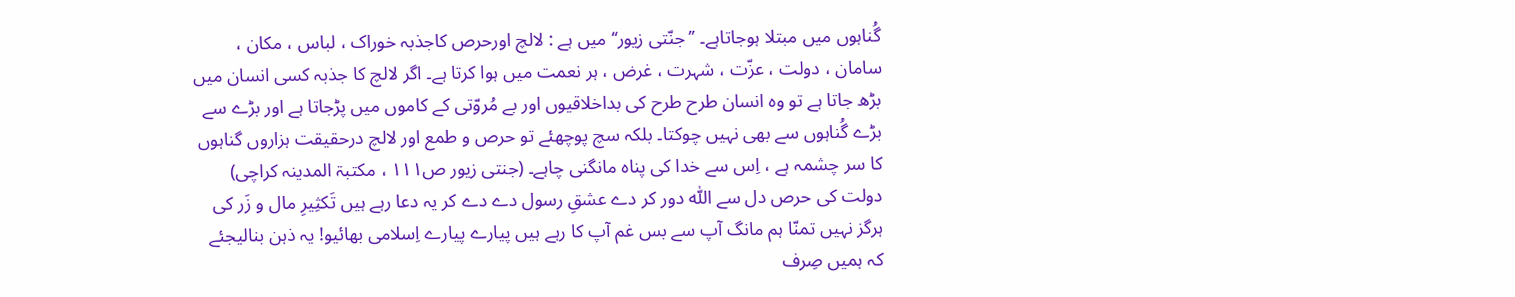گُناہوں میں مبتلا ہوجاتاہے۔ ’’جنّتی زیور‘‘ میں ہے : لالچ اورحرص کاجذبہ خوراک ، لباس ، مکان ، سامان ، دولت ، عزّت ، شہرت ، غرض ، ہر نعمت میں ہوا کرتا ہے۔ اگر لالچ کا جذبہ کسی انسان میں بڑھ جاتا ہے تو وہ انسان طرح طرح کی بداخلاقیوں اور بے مُروّتی کے کاموں میں پڑجاتا ہے اور بڑے سے بڑے گُناہوں سے بھی نہیں چوکتا۔ بلکہ سچ پوچھئے تو حرص و طمع اور لالچ درحقیقت ہزاروں گناہوں کا سر چشمہ ہے ، اِس سے خدا کی پناہ مانگنی چاہے۔ (جنتی زیور ص۱۱۱ ، مکتبۃ المدینہ کراچی) دولت کی حرص دل سے اللّٰہ دور کر دے عشقِ رسول دے دے کر یہ دعا رہے ہیں تَکثِیرِ مال و زَر کی ہرگز نہیں تمنّا ہم مانگ آپ سے بس غم آپ کا رہے ہیں پیارے پیارے اِسلامی بھائیو! یہ ذہن بنالیجئے کہ ہمیں صِرف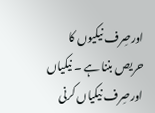اورصِرف نیکیوں کا حریص بننا ہے ۔ نیکیاں اورصِرف نیکیاں کرنی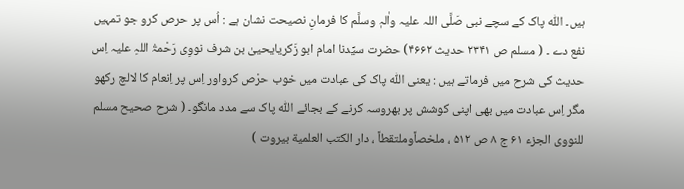ہیں۔ اللّٰہ پاک کے سچے نبی صَلَّی اللہ علیہ واٰلہٖ وسلَّم کا فرمانِ نصیحت نشان ہے : اُس پر حرص کرو جو تمہیں نفع دے ۔ ( مسلم ص ۲۳۴۱ حدیث ۴۶۶۲) حضرت سیِّدنا امام ابو زَکریایحییٰ بن شرف نووِی رَحْمۃُ اللہِ علیہ اِس حدیث کی شرح میں فرماتے ہیں : یعنی اللّٰہ پاک کی عبادت میں خوب حرْص کرواور اِس پر اِنعام کا لالچ رکھو مگر اِس عبادت میں بھی اپنی کوشش پر بھروسہ کرنے کے بجائے اللّٰہ پاک سے مدد مانگو۔ ( شرح صحیح مسلم للنووی الجزء ۶۱ ج ۸ ص ۵۱۲ ، ملخصاًوملتقطاً ، دار الکتب العلمیة بیروت )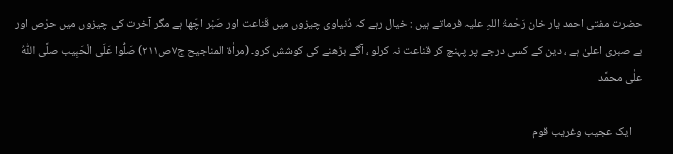حضرت مفتی احمد یار خان رَحْمۃُ اللہِ علیہ فرماتے ہیں : خیال رہے کہ دُنیاوی چیزوں میں قَناعت اور صَبْر اچّھا ہے مگر آخرت کی چیزوں میں حرْص اور بے صبری اعلیٰ ہے ، دین کے کسی درجے پر پہنچ کر قناعت نہ کرلو ، آگے بڑھنے کی کوشش کرو۔ (مراٰۃ المناجیح ج۷ص۲۱۱) صَلُّوا عَلَی الْحَبِیب صلَّی اللّٰہُ علٰی محمَّد

    ایک عجیب وغریب قوم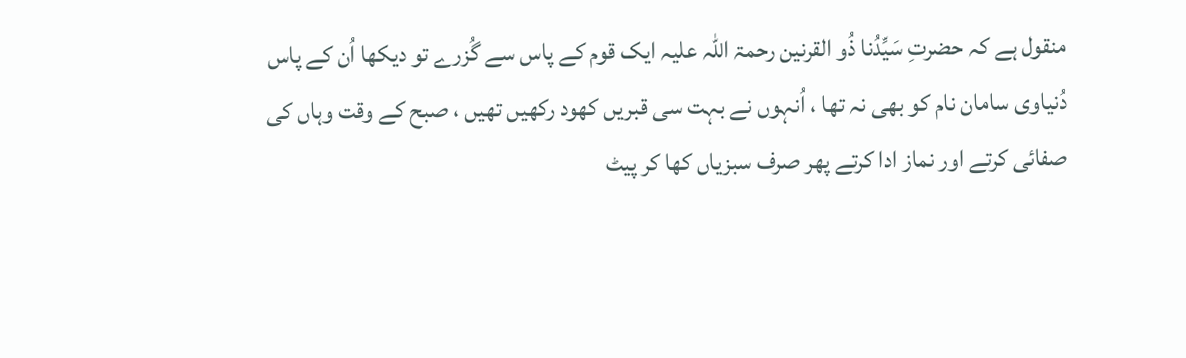منقول ہے کہ حضرتِ سَیِّدُنا ذُو القرنین رحمۃ اللّٰہ علیہ ایک قوم کے پاس سے گُزرے تو دیکھا اُن کے پاس دُنیاوی سامان نام کو بھی نہ تھا ، اُنہوں نے بہت سی قبریں کھود رکھیں تھیں ، صبح کے وقت وہاں کی صفائی کرتے اور نماز ادا کرتے پھر صرف سبزیاں کھا کر پیٹ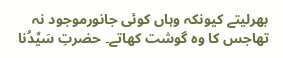بھرلیتے کیونکہ وہاں کوئی جانورموجود نہ تھاجس کا وہ گوشت کھاتے۔ حضرتِ سَیِّدُنا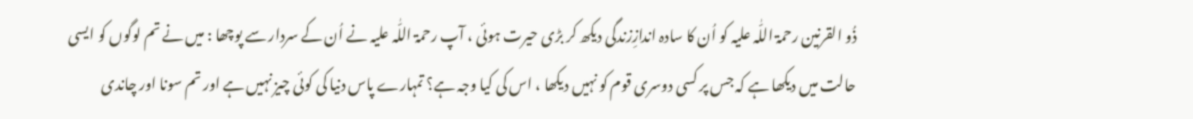ذُو القرنین رحمۃ اللّٰہ علیہ کو اُن کا سادہ اندازِزندگی دیکھ کر بڑی حیرت ہوئی ، آپ رحمۃ اللّٰہ علیہ نے اُن کے سردار سے پوچھا : میں نے تم لوگوں کو ایسی حالت میں دیکھا ہے کہ جس پر کسی دوسری قوم کو نہیں دیکھا ، اس کی کیا وجہ ہے؟ تمہارے پاس دنیا کی کوئی چیز نہیں ہے اور تم سونا اور چاندی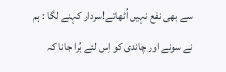سے بھی نفع نہیں اُٹھاتے!سردار کہنے لگا : ہم نے سونے اور چاندی کو اِس لئے بُرا جانا کہ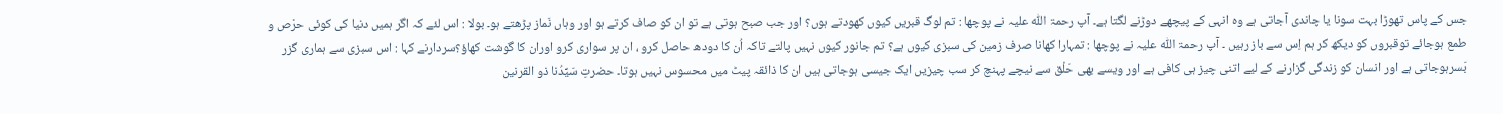جس کے پاس تھوڑا بہت سونا یا چاندی آجاتی ہے وہ انہی کے پیچھے دوڑنے لگتا ہے۔ آپ رحمۃ اللّٰہ علیہ نے پوچھا : تم لوگ قبریں کیوں کھودتے ہوں؟ اور جب صبح ہوتی ہے تو ان کو صاف کرتے ہو اور وہاں نَماز پڑھتے ہو۔ بولا : اس لئے کہ اگر ہمیں دنیا کی کوئی حرْص و طمع ہوجائے توقبروں کو دیکھ کر ہم اِس سے باز رہیں ۔ آپ رحمۃ اللّٰہ علیہ نے پوچھا : تمہارا کھانا صرف زمین کی سبزی کیوں ہے؟ تم جانور کیوں نہیں پالتے تاکہ اُن کا دودھ حاصل کرو ، ان پر سواری کرو اوران کا گوشت کھاؤ؟سردارنے کہا : اس سبزی سے ہماری گزر بَسرہوجاتی ہے اور انسان کو زندگی گزارنے کے لیے اتنی چیز ہی کافی ہے اور ویسے بھی حَلْق سے نیچے پہنچ کر سب چیزیں ایک جیسی ہوجاتی ہیں ان کا ذائقہ پیٹ میں محسوس نہیں ہوتا۔ حضرتِ سَیِّدُنا ذو القرنین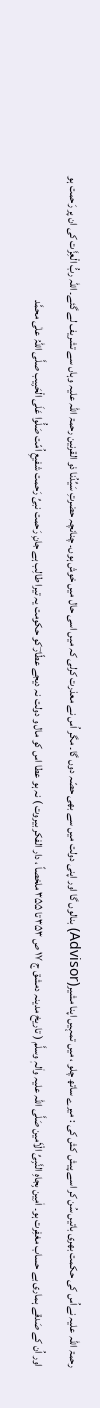رحمۃ اللّٰہ علیہ نےاُس کی حکمت بھری باتیں سُن کر اسے پیش کش کی : میرے ساتھ چلو ، میں تمہیں اپنا مشیر(Advisor) بنالوں گا اور اپنی دولت میں سے بھی حصّہ دوں گا۔ مگر اُس نے معذرت کرلی کہ میں اسی حال میں خوش ہوں۔ چنانچہ حضرتِ سَیِّدُنا ذو القرنین رحمۃ اللّٰہ علیہ وہاں سے تشریف لے گئے۔ اللہ ربُّ الْعِزَّت کی ان پر رَحمت ہو اور اُن کے صَدقے ہماری بے حساب مغفِرت ہو۔ اٰمِین بِجاہِ النَّبِیِّ الْاَمین صَلَّی اللہ علیہ واٰلہٖ وسلَّم ( تاریخ مدینہ دمشق ج ۱۷ ص ۳۵۳ تا ۳۵۵ ملخصاً ، دار الفکر بیروت ) نہ ہو عطا اس کو مال و دولت نہ دیجے عطّارؔ کو حکومت یہ تیرا طالِب ہے جانِ رَحمت نبیِّ رَحمت شفیعِ اُمّت صَلُّوا عَلَی الْحَبِیب صلَّی اللّٰہُ علٰی محمَّد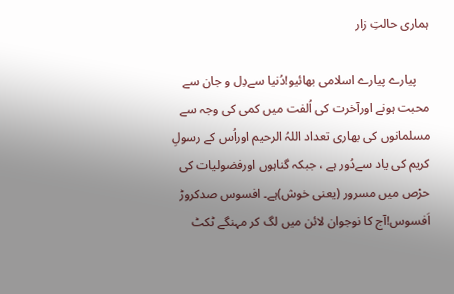ہماری حالتِ زار

    پیارے پیارے اسلامی بھائیو!دُنیا سےدِل و جان سے محبت ہونے اورآخرت کی اُلفت میں کمی کی وجہ سے مسلمانوں کی بھاری تعداد اللہُ الرحیم اوراُس کے رسولِ کریم کی یاد سےدُور ہے ، جبکہ گناہوں اورفضولیات کی حرْص میں مسرور (یعنی خوش)ہے۔ افسوس صدکروڑ اَفسوس!آج کا نوجوان لائن میں لگ کر مہنگے ٹکٹ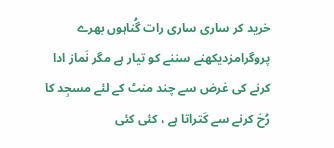خرید کر ساری ساری رات گُناہوں بھرے پروگرامزدیکھنے سننے کو تیار ہے مگر نَماز ادا کرنے کی غرض سے چند منٹ کے لئے مسجِد کا رُخ کرنے سے کَتراتا ہے ، کئی کئی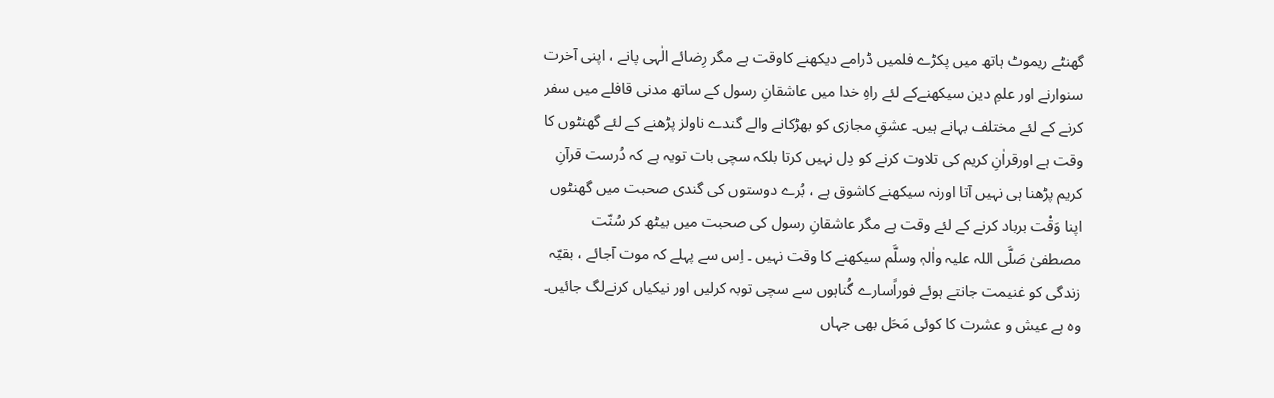گھنٹے ریموٹ ہاتھ میں پکڑے فلمیں ڈرامے دیکھنے کاوقت ہے مگر رِضائے الٰہی پانے ، اپنی آخرت سنوارنے اور علمِ دین سیکھنےکے لئے راہِ خدا میں عاشقانِ رسول کے ساتھ مدنی قافلے میں سفر کرنے کے لئے مختلف بہانے ہیں۔ عشقِ مجازی کو بھڑکانے والے گندے ناولز پڑھنے کے لئے گھنٹوں کا وقت ہے اورقراٰنِ کریم کی تلاوت کرنے کو دِل نہیں کرتا بلکہ سچی بات تویہ ہے کہ دُرست قرآنِ کریم پڑھنا ہی نہیں آتا اورنہ سیکھنے کاشوق ہے ، بُرے دوستوں کی گندی صحبت میں گھنٹوں اپنا وَقْت برباد کرنے کے لئے وقت ہے مگر عاشقانِ رسول کی صحبت میں بیٹھ کر سُنّت مصطفیٰ صَلَّی اللہ علیہ واٰلہٖ وسلَّم سیکھنے کا وقت نہیں ۔ اِس سے پہلے کہ موت آجائے ، بقیّہ زندگی کو غنیمت جانتے ہوئے فوراًسارے گُناہوں سے سچی توبہ کرلیں اور نیکیاں کرنےلگ جائیں۔ وہ ہے عیش و عشرت کا کوئی مَحَل بھی جہاں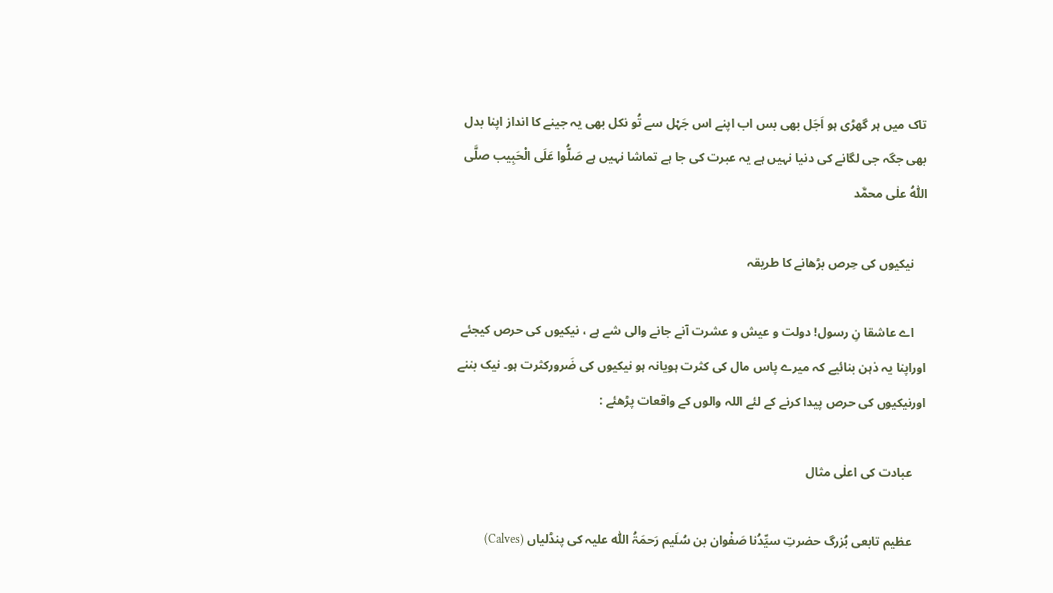تاک میں ہر گھڑی ہو اَجَل بھی بس اب اپنے اس جَہْل سے تُو نکل بھی یہ جینے کا انداز اپنا بدل بھی جگہ جی لگانے کی دنیا نہیں ہے یہ عبرت کی جا ہے تماشا نہیں ہے صَلُّوا عَلَی الْحَبِیب صلَّی اللّٰہُ علٰی محمَّد

    نیکیوں کی حِرص بڑھانے کا طریقہ

    اے عاشقا نِ رسول! دولت و عیش و عشرت آنے جانے والی شے ہے ، نیکیوں کی حرص کیجئے اوراپنا یہ ذہن بنائیے کہ میرے پاس مال کی کثرت ہویانہ ہو نیکیوں کی ضَرورکثرت ہو۔ نیک بننے اورنیکیوں کی حرص پیدا کرنے کے لئے اللہ والوں کے واقعات پڑھئے :

    عبادت کی اعلٰی مثال

    عظیم تابعی بُزرگ حضرتِ سیِّدُنا صَفْوان بن سُلَیم رَحمَۃُ اللّٰہ علیہ کی پنڈلیاں (Calves)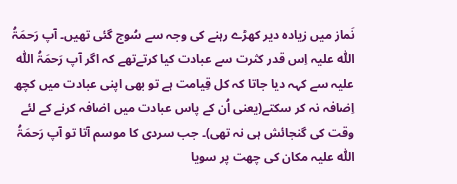نَماز میں زیادہ دیر کھڑے رہنے کی وجہ سے سُوج گئی تھیں۔ آپ رَحمَۃُ اللّٰہ علیہ اِس قدر کثرت سے عبادت کیا کرتےتھے کہ اگر آپ رَحمَۃُ اللّٰہ علیہ سے کہہ دیا جاتا کہ کل قِیامت ہے تو بھی اپنی عبادت میں کچھ اِضافہ نہ کر سکتے(یعنی اُن کے پاس عبادت میں اضافہ کرنے کے لئے وقت کی گنجائش ہی نہ تھی)۔ جب سردی کا موسم آتا تو آپ رَحمَۃُ اللّٰہ علیہ مکان کی چھت پر سویا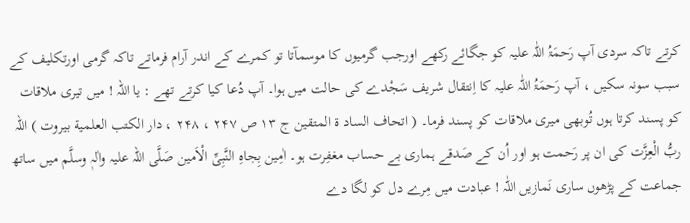کرتے تاکہ سردی آپ رَحمَۃُ اللّٰہ علیہ کو جگائے رکھے اورجب گرمیوں کا موسمآتا تو کمرے کے اندر آرام فرماتے تاکہ گرمی اورتکلیف کے سبب سونہ سکیں ، آپ رَحمَۃُ اللّٰہ علیہ کا اِنتقال شریف سَجْدے کی حالت میں ہوا۔ آپ دُعا کیا کرتے تھے : یا اللہ ! میں تیری ملاقات کو پسند کرتا ہوں تُوبھی میری ملاقات کو پسند فرما۔ ( اتحاف الساد ۃ المتقین ج ۱۳ ص ۲۴۷ ، ۲۴۸ ، دار الکتب العلمیة بیروت ) اللہ ربُّ الْعِزَّت کی ان پر رَحمت ہو اور اُن کے صَدقے ہماری بے حساب مغفِرت ہو۔ اٰمِین بِجاہِ النَّبِیِّ الْاَمین صَلَّی اللہ علیہ واٰلہٖ وسلَّم میں ساتھ جماعت کے پڑھوں ساری نَمازیں اللّٰہ ! عبادت میں مِرے دل کو لگا دے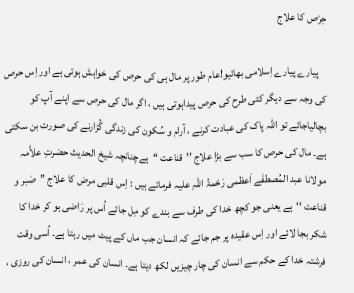حِرْص کا علاج

    پیارے پیارے اِسلامی بھائیو!عام طور پر مال ہی کی حرص کی خواہش ہوتی ہے اور اِس حرص کی وجہ سے دیگر کئی طرح کی حرص پیداہوتی ہیں ، اگر مال کی حرص سے اپنے آپ کو بچالیاجائے تو اللہ پاک کی عبادت کرنے ، آرام و سُکون کی زندگی گُزارنے کی صورت بن سکتی ہے۔ مال کی حرص کا سب سے بڑا علاج ’’قناعت ‘‘ہےچنانچہ شیخ الحدیث حضرتِ علاَّمہ مولانا عبد المُصطفٰے اَعظمی رَحْمۃُ اللہِ علیہ فرماتے ہیں : اِس قلبی مرض کا علاج ’’صَبر و قناعت ‘‘ہے یعنی جو کچھ خدا کی طرف سے بندے کو مِل جائے اُس پر رَاضی ہو کر خدا کا شکر بجا لائے اور اِس عقیدہ پر جم جائے کہ انسان جب ماں کے پیٹ میں رہتا ہے۔ اُسی وقت فرشتہ خدا کے حکم سے انسان کی چار چیزیں لکھ دیتا ہے۔ انسان کی عمر ، انسان کی روزی ،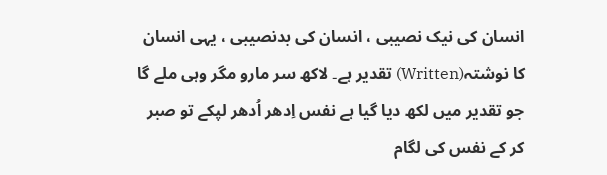انسان کی نیک نصیبی ، انسان کی بدنصیبی ، یہی انسان کا نوشتہ(Written) تقدیر ہے۔ لاکھ سر مارو مگر وہی ملے گا جو تقدیر میں لکھ دیا گیا ہے نفس اِدھر اُدھر لپکے تو صبر کر کے نفس کی لگام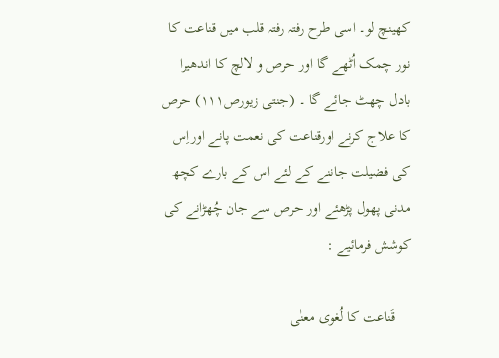کھینچ لو۔ اسی طرح رفتہ رفتہ قلب میں قناعت کا نور چمک اُٹھے گا اور حرص و لالچ کا اندھیرا بادل چھٹ جائے گا ۔ (جنتی زیورص۱۱۱) حرص کا علاج کرنے اورقناعت کی نعمت پانے اوراِس کی فضیلت جاننے کے لئے اس کے بارے کچھ مدنی پھول پڑھئے اور حرص سے جان چُھڑانے کی کوشش فرمائیے :

    قَناعت کا لُغوی معنٰی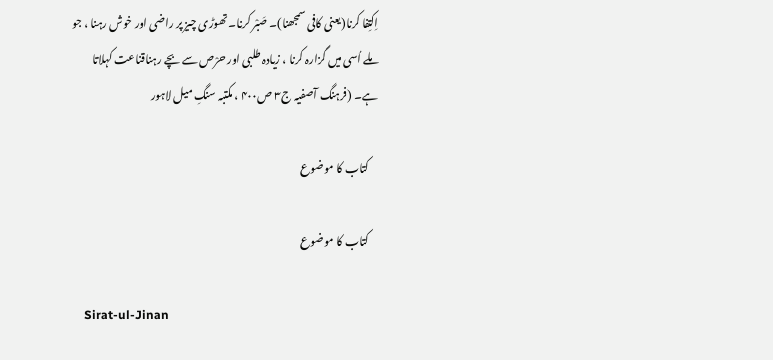اِکتِفا کرنا(یعنی کافی سمجھنا)۔ صَبْر کرنا۔ تھوڑی چیز پر راضی اور خوش رہنا ، جو ملے اُسی میں گزارہ کرنا ، زیادہ طلبی اور حرْص سے بچے رہناقناعت کہلاتا ہے۔ (فرہنگ آصفیہ ج۳ ص۴۰۰ ، مکتبہ سنگِ میل لاہور

    کتاب کا موضوع

    کتاب کا موضوع

    Sirat-ul-Jinan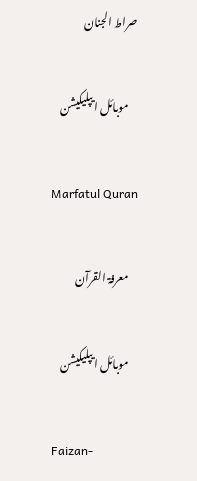صراط الجنان

    موبائل ایپلیکیشن

    Marfatul Quran

    معرفۃ القرآن

    موبائل ایپلیکیشن

    Faizan-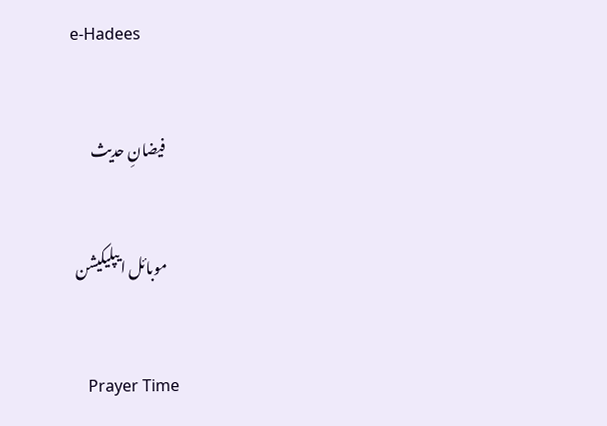e-Hadees

    فیضانِ حدیث

    موبائل ایپلیکیشن

    Prayer Time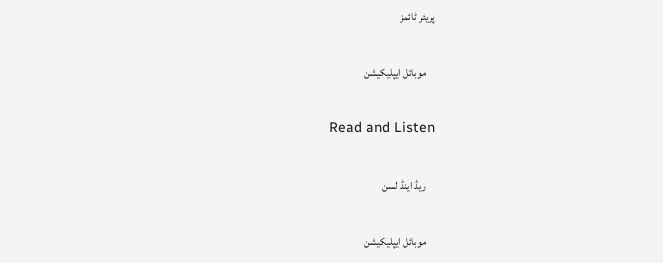پریئر ٹائمز

    موبائل ایپلیکیشن

    Read and Listen

    ریڈ اینڈ لسن

    موبائل ایپلیکیشن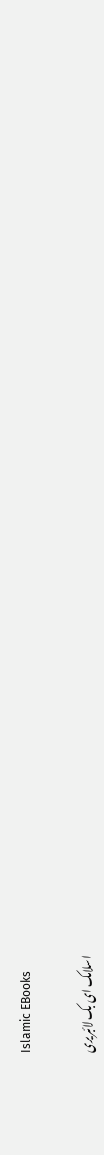Islamic EBooks

    اسلامک ای بک لائبریری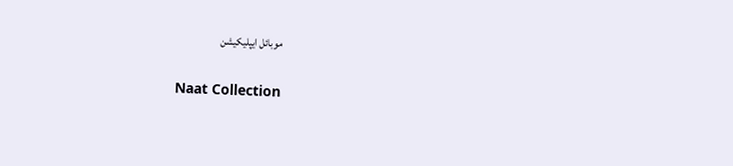موبائل ایپلیکیشن

    Naat Collection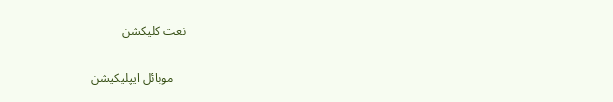نعت کلیکشن

    موبائل ایپلیکیشن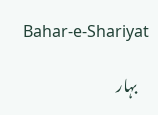Bahar-e-Shariyat

    بہار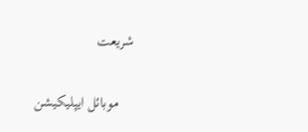شریعت

    موبائل ایپلیکیشن